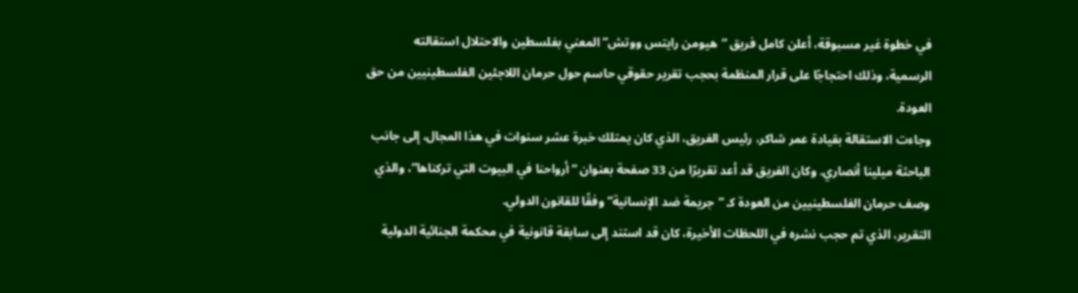في خطوة غير مسبوقة، أعلن كامل فريق “هيومن رايتس ووتش” المعني بفلسطين والاحتلال استقالته الرسمية، وذلك احتجاجًا على قرار المنظمة بحجب تقرير حقوقي حاسم حول حرمان اللاجئين الفلسطينيين من حق العودة.
وجاءت الاستقالة بقيادة عمر شاكر، رئيس الفريق، الذي كان يمتلك خبرة عشر سنوات في هذا المجال، إلى جانب الباحثة ميلينا أنصاري. وكان الفريق قد أعد تقريرًا من 33 صفحة بعنوان “أرواحنا في البيوت التي تركناها”، والذي وصف حرمان الفلسطينيين من العودة كـ “جريمة ضد الإنسانية” وفقًا للقانون الدولي.
التقرير، الذي تم حجب نشره في اللحظات الأخيرة، كان قد استند إلى سابقة قانونية في محكمة الجنائية الدولية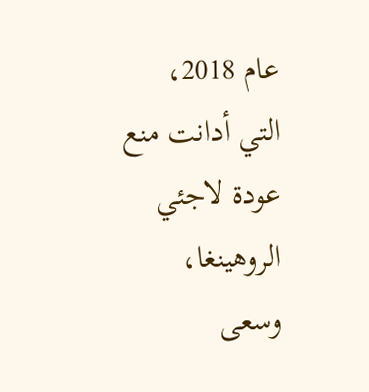عام 2018، التي أدانت منع عودة لاجئي الروهينغا، وسعى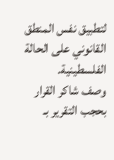لتطبيق نفس المنطق القانوني على الحالة الفلسطينية.
وصف شاكر القرار بحجب التقرير بـ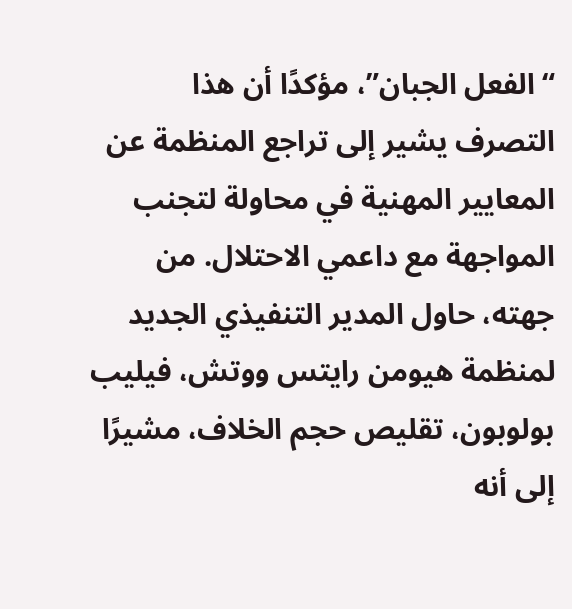“الفعل الجبان”، مؤكدًا أن هذا التصرف يشير إلى تراجع المنظمة عن المعايير المهنية في محاولة لتجنب المواجهة مع داعمي الاحتلال. من جهته، حاول المدير التنفيذي الجديد لمنظمة هيومن رايتس ووتش، فيليب بولوبون، تقليص حجم الخلاف، مشيرًا إلى أنه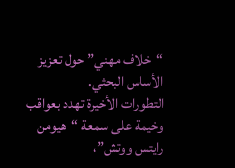“خلاف مهني” حول تعزيز الأساس البحثي.
التطورات الأخيرة تهدد بعواقب وخيمة على سمعة “هيومن رايتس ووتش”،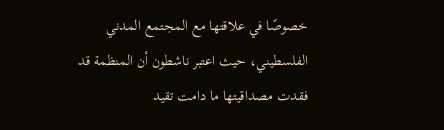خصوصًا في علاقتها مع المجتمع المدني الفلسطيني، حيث اعتبر ناشطون أن المنظمة قد فقدت مصداقيتها ما دامت تقيد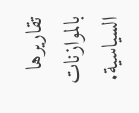تقاريرها بالموازنات السياسية.